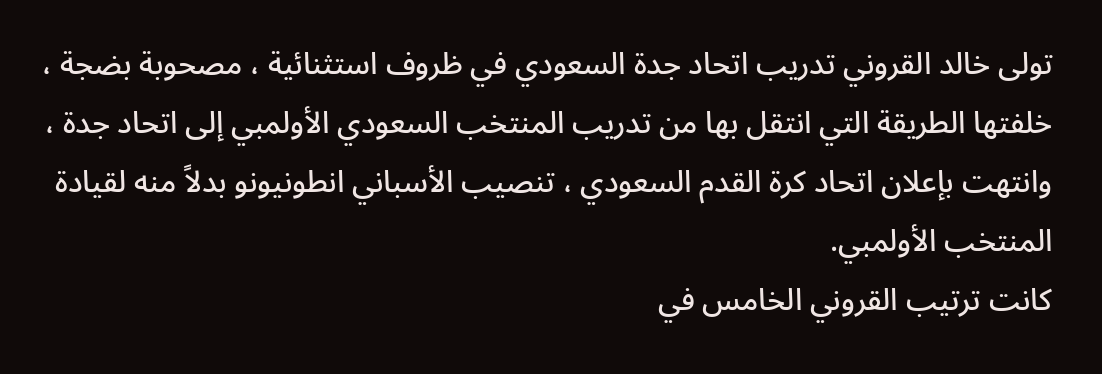تولى خالد القروني تدريب اتحاد جدة السعودي في ظروف استثنائية ، مصحوبة بضجة ، خلفتها الطريقة التي انتقل بها من تدريب المنتخب السعودي الأولمبي إلى اتحاد جدة ، وانتهت بإعلان اتحاد كرة القدم السعودي ، تنصيب الأسباني انطونيونو بدلاً منه لقيادة المنتخب الأولمبي.
كانت ترتيب القروني الخامس في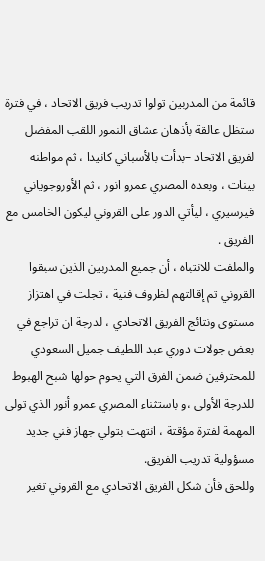قائمة من المدربين تولوا تدريب فريق الاتحاد ، في فترة ستظل عالقة بأذهان عشاق النمور اللقب المفضل لفريق الاتحاد –بدأت بالأسباني كانيدا ، ثم مواطنه بينات ، وبعده المصري عمرو انور ، ثم الأوروجوياني فيرسيري ، ليأتي الدور على القروني ليكون الخامس مع الفريق .
والملفت للانتباه ، أن جميع المدربين الذين سبقوا القروني تم إقالتهم لظروف فنية ، تجلت في اهتزاز مستوى ونتائج الفريق الاتحادي ، لدرجة ان تراجع في بعض جولات دوري عبد اللطيف جميل السعودي للمحترفين ضمن الفرق التي يحوم حولها شبح الهبوط للدرجة الأولى ،و باستثناء المصري عمرو أنور الذي تولى المهمة لفترة مؤقتة ، انتهت بتولي جهاز فني جديد مسؤولية تدريب الفريق.
وللحق فأن شكل الفريق الاتحادي مع القروني تغير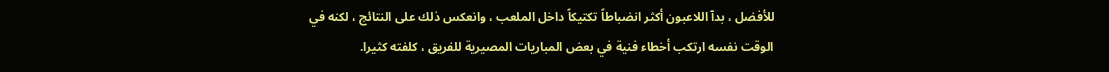للأفضل ، بدآ اللاعبون أكثر انضباطاً تكتيكاً داخل الملعب ، وانعكس ذلك على النتائج ، لكنه في الوقت نفسه ارتكب أخطاء فنية في بعض المباريات المصيرية للفريق ، كلفته كثيرا.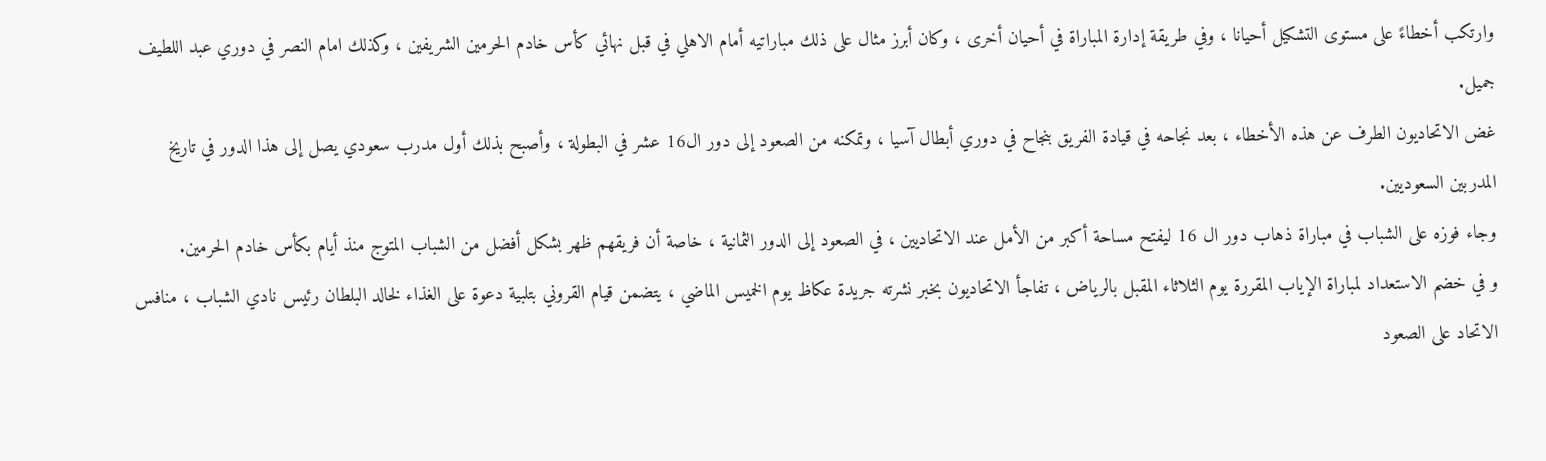وارتكب أخطاءً على مستوى التشكيل أحيانا ، وفي طريقة إدارة المباراة في أحيان أخرى ، وكان أبرز مثال على ذلك مباراتيه أمام الاهلي في قبل نهائي كأس خادم الحرمين الشريفين ، وكذلك امام النصر في دوري عبد اللطيف جميل.
غض الاتحاديون الطرف عن هذه الأخطاء ، بعد نجاحه في قيادة الفريق بنجاح في دوري أبطال آسيا ، وتمكنه من الصعود إلى دور ال16 عشر في البطولة ، وأصبح بذلك أول مدرب سعودي يصل إلى هذا الدور في تاريخ المدربين السعوديين.
وجاء فوزه على الشباب في مباراة ذهاب دور ال 16 ليفتح مساحة أكبر من الأمل عند الاتحاديين ، في الصعود إلى الدور الثمانية ، خاصة أن فريقهم ظهر بشكل أفضل من الشباب المتوج منذ أيام بكأس خادم الحرمين.
و في خضم الاستعداد لمباراة الإياب المقررة يوم الثلاثاء المقبل بالرياض ، تفاجأ الاتحاديون بخبر نشرته جريدة عكاظ يوم الخميس الماضي ، يتضمن قيام القروني بتلبية دعوة على الغذاء لخالد البلطان رئيس نادي الشباب ، منافس الاتحاد على الصعود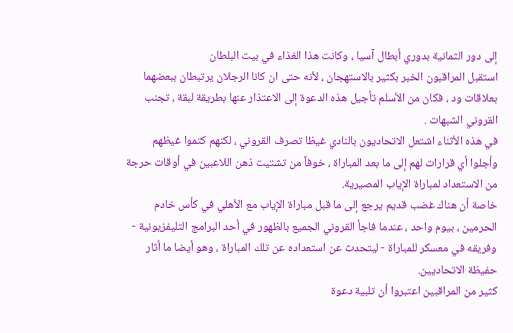إلى دور الثمانية بدوري أبطال آسيا ، وكانت هذا الغذاء في بيت البلطان
استقبل المراقبون الخبر بكثير بالاستهجان ، لأنه حتى ان كانا الرجلان يرتبطان ببعضهما بعلاقات ود ، فكان من الأسلم تأجيل هذه الدعوة إلى الاعتذار عنها بطريقة لبقة ، تجنب القروني الشبهات .
في هذه الأثناء اشتعل الاتحاديون بالنادي غيظا تصرف القروني ، لكنهم كتموا غيظهم وأجلوا أي قرارات لهم إلى ما بعد المباراة ، خوفاً من تشتيت ذهن اللاعبين في أوقات حرجة من الاستعداد لمباراة الإياب المصيرية.
خاصة أن هناك غضب قديم يرجع إلى ما قبل مباراة الإياب مع الأهلي في كأس خادم الحرمين ، بيوم واحد ، عندما فاجأ القروني الجميع بالظهور في أحد البرامج التليفزيونية - وفريقه في معسكر للمباراة - ليتحدث عن استعداده عن تلك المباراة ، وهو أيضا ما أثار حفيظة الاتحاديين.
كثير من المراقبين اعتبروا أن تلبية دعوة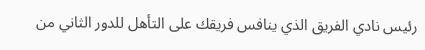رئيس نادي الفريق الذي ينافس فريقك على التأهل للدور الثاني من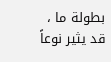بطولة ما ، قد يثير نوعاً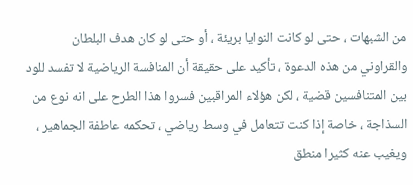من الشبهات ، حتى لو كانت النوايا بريئة ، أو حتى لو كان هدف البلطان والقراوني من هذه الدعوة ، تأكيد على حقيقة أن المنافسة الرياضية لا تفسد للود بين المتنافسين قضية ، لكن هؤلاء المراقبين فسروا هذا الطرح على انه نوع من السذاجة ، خاصة إذا كنت تتعامل في وسط رياضي ، تحكمه عاطفة الجماهير ، ويغيب عنه كثيرا منطق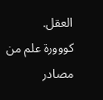العقل.
كووورة علم من مصادر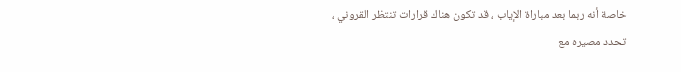خاصة أنه ربما بعد مباراة الإياب ، قد تكون هناك قرارات تنتظر القروني ، تحدد مصيره مع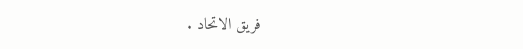فريق الاتحاد .